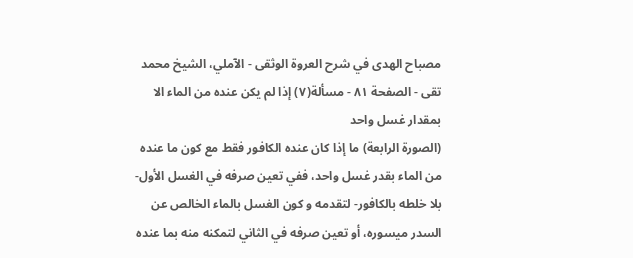مصباح الهدى في شرح العروة الوثقى - الآملي، الشيخ محمد تقى - الصفحة ٨١ - مسألة(٧) إذا لم يكن عنده من الماء الا بمقدار غسل واحد
(الصورة الرابعة) ما إذا كان عنده الكافور فقط مع كون ما عنده من الماء بقدر غسل واحد، ففي تعين صرفه في الغسل الأول- بلا خلطه بالكافور- لتقدمه و كون الغسل بالماء الخالص عن السدر ميسوره، أو تعين صرفه في الثاني لتمكنه منه بما عنده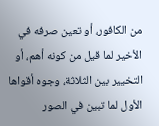من الكافور، أو تعين صرفه في الأخير لما قيل من كونه أهم، أو التخيير بين الثلاثة، وجوه أقواها الأول لما تبين في الصور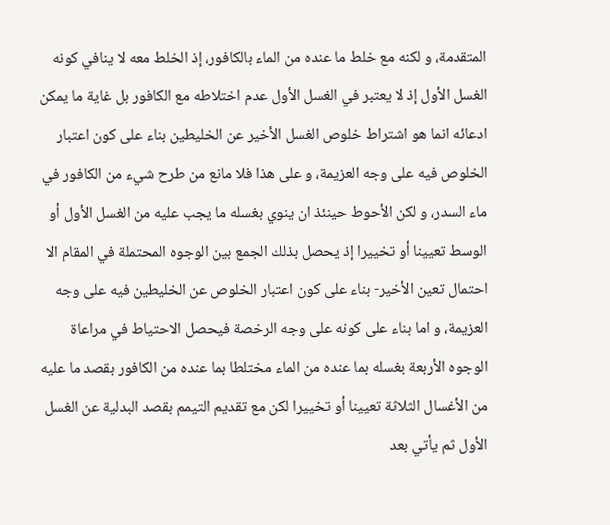المتقدمة، و لكنه مع خلط ما عنده من الماء بالكافور، إذ الخلط معه لا ينافي كونه الغسل الأول إذ لا يعتبر في الغسل الأول عدم اختلاطه مع الكافور بل غاية ما يمكن ادعائه انما هو اشتراط خلوص الغسل الأخير عن الخليطين بناء على كون اعتبار الخلوص فيه على وجه العزيمة، و على هذا فلا مانع من طرح شيء من الكافور في ماء السدر، و لكن الأحوط حينئذ ان ينوي بغسله ما يجب عليه من الغسل الأول أو الوسط تعيينا أو تخييرا إذ يحصل بذلك الجمع بين الوجوه المحتملة في المقام الا احتمال تعين الأخير- بناء على كون اعتبار الخلوص عن الخليطين فيه على وجه العزيمة، و اما بناء على كونه على وجه الرخصة فيحصل الاحتياط في مراعاة الوجوه الأربعة بغسله بما عنده من الماء مختلطا بما عنده من الكافور بقصد ما عليه من الأغسال الثلاثة تعيينا أو تخييرا لكن مع تقديم التيمم بقصد البدلية عن الغسل الأول ثم يأتي بعد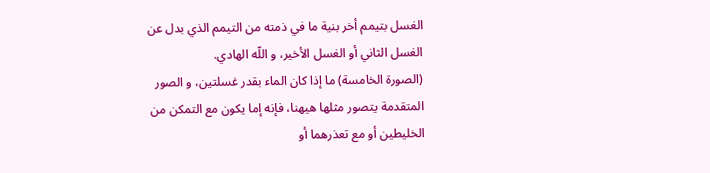الغسل بتيمم أخر بنية ما في ذمته من التيمم الذي بدل عن الغسل الثاني أو الغسل الأخير، و اللّه الهادي.
(الصورة الخامسة) ما إذا كان الماء بقدر غسلتين، و الصور المتقدمة يتصور مثلها هيهنا، فإنه إما يكون مع التمكن من الخليطين أو مع تعذرهما أو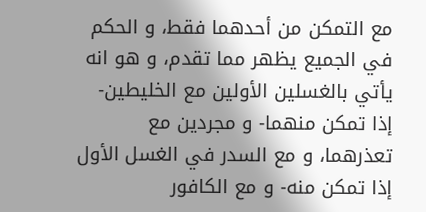مع التمكن من أحدهما فقط، و الحكم في الجميع يظهر مما تقدم، و هو انه يأتي بالغسلين الأولين مع الخليطين- إذا تمكن منهما- و مجردين مع تعذرهما، و مع السدر في الغسل الأول إذا تمكن منه- و مع الكافور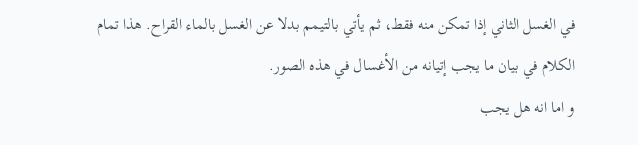في الغسل الثاني إذا تمكن منه فقط، ثم يأتي بالتيمم بدلا عن الغسل بالماء القراح. هذا تمام الكلام في بيان ما يجب إتيانه من الأغسال في هذه الصور.
و اما انه هل يجب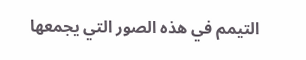التيمم في هذه الصور التي يجمعها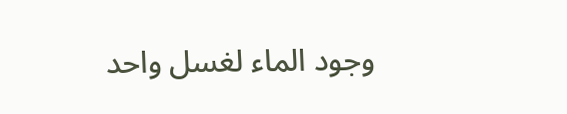وجود الماء لغسل واحد